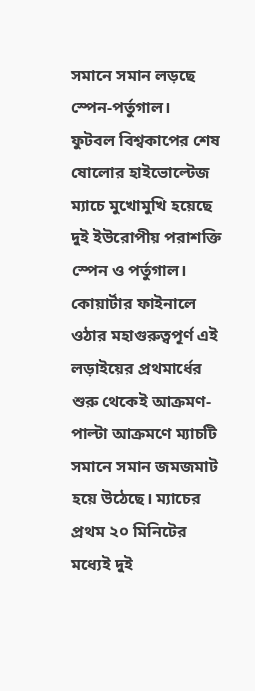সমানে সমান লড়ছে স্পেন-পর্তুগাল।
ফুটবল বিশ্বকাপের শেষ ষোলোর হাইভোল্টেজ ম্যাচে মুখোমুখি হয়েছে দুই ইউরোপীয় পরাশক্তি স্পেন ও পর্তুগাল। কোয়ার্টার ফাইনালে ওঠার মহাগুরুত্বপূর্ণ এই লড়াইয়ের প্রথমার্ধের শুরু থেকেই আক্রমণ-পাল্টা আক্রমণে ম্যাচটি সমানে সমান জমজমাট হয়ে উঠেছে। ম্যাচের প্রথম ২০ মিনিটের মধ্যেই দুই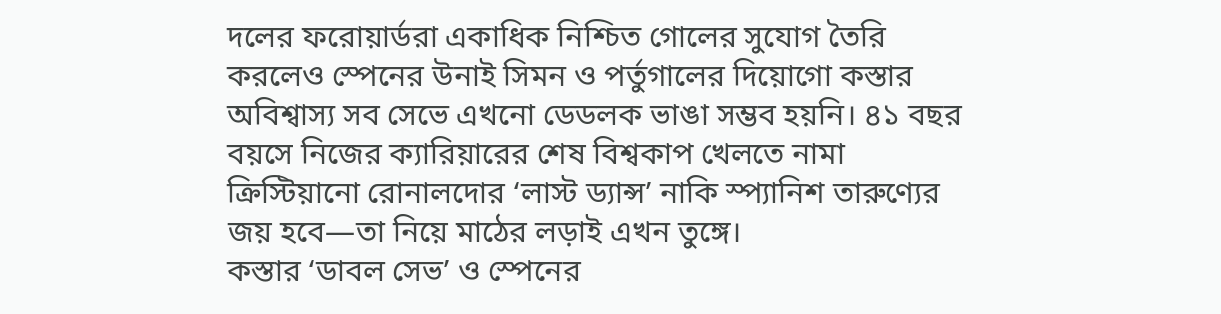দলের ফরোয়ার্ডরা একাধিক নিশ্চিত গোলের সুযোগ তৈরি করলেও স্পেনের উনাই সিমন ও পর্তুগালের দিয়োগো কস্তার অবিশ্বাস্য সব সেভে এখনো ডেডলক ভাঙা সম্ভব হয়নি। ৪১ বছর বয়সে নিজের ক্যারিয়ারের শেষ বিশ্বকাপ খেলতে নামা ক্রিস্টিয়ানো রোনালদোর ‘লাস্ট ড্যান্স’ নাকি স্প্যানিশ তারুণ্যের জয় হবে—তা নিয়ে মাঠের লড়াই এখন তুঙ্গে।
কস্তার ‘ডাবল সেভ’ ও স্পেনের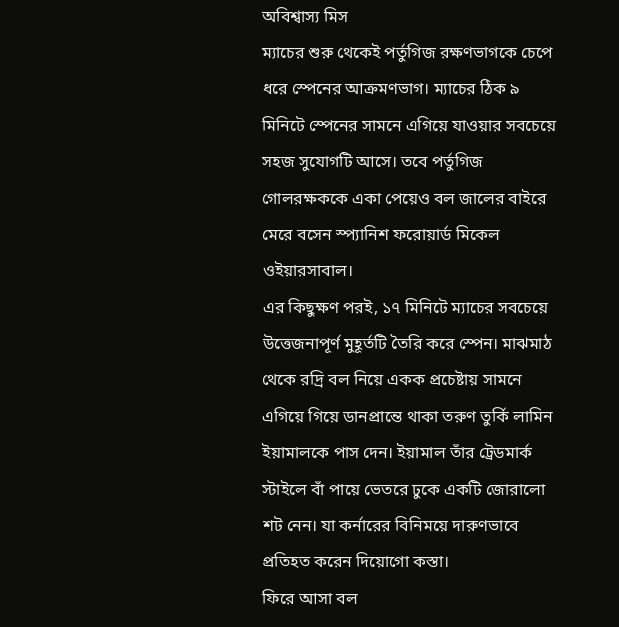অবিশ্বাস্য মিস
ম্যাচের শুরু থেকেই পর্তুগিজ রক্ষণভাগকে চেপে ধরে স্পেনের আক্রমণভাগ। ম্যাচের ঠিক ৯ মিনিটে স্পেনের সামনে এগিয়ে যাওয়ার সবচেয়ে সহজ সুযোগটি আসে। তবে পর্তুগিজ গোলরক্ষককে একা পেয়েও বল জালের বাইরে মেরে বসেন স্প্যানিশ ফরোয়ার্ড মিকেল ওইয়ারসাবাল।
এর কিছুক্ষণ পরই, ১৭ মিনিটে ম্যাচের সবচেয়ে উত্তেজনাপূর্ণ মুহূর্তটি তৈরি করে স্পেন। মাঝমাঠ থেকে রদ্রি বল নিয়ে একক প্রচেষ্টায় সামনে এগিয়ে গিয়ে ডানপ্রান্তে থাকা তরুণ তুর্কি লামিন ইয়ামালকে পাস দেন। ইয়ামাল তাঁর ট্রেডমার্ক স্টাইলে বাঁ পায়ে ভেতরে ঢুকে একটি জোরালো শট নেন। যা কর্নারের বিনিময়ে দারুণভাবে প্রতিহত করেন দিয়োগো কস্তা।
ফিরে আসা বল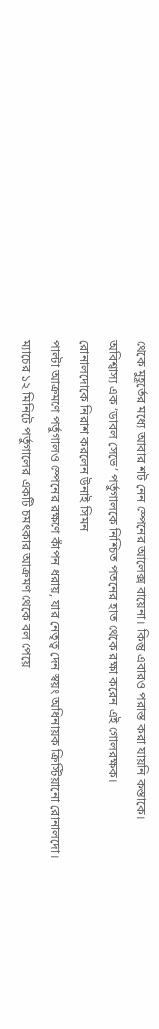থেকে মুহূর্তের মধ্যে আবার শট নেন স্পেনের আলেক্স বায়েনা। কিন্তু এবারও পরাস্ত করা যায়নি কস্তাকে। অবিশ্বাস্য এক ‘ডাবল সেভে’ পর্তুগালকে নিশ্চিত পতনের হাত থেকে রক্ষা করেন এই গোলরক্ষক।
রোনালদোকে নিরাশ করলেন উনাই সিমন
পাল্টা আক্রমণে পর্তুগালও স্পেনের রক্ষণে কাঁপন ধরায়, যার নেতৃত্ব দেন স্বয়ং অধিনায়ক ক্রিস্টিয়ানো রোনালদো। ম্যাচের ১২ মিনিটে পর্তুগালের একটি চমৎকার আক্রমণ থেকে বল পেয়ে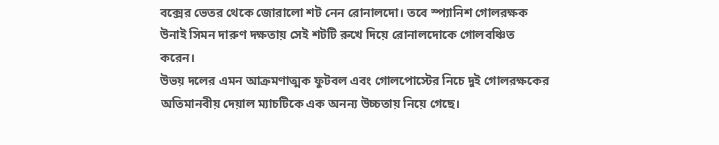বক্সের ভেতর থেকে জোরালো শট নেন রোনালদো। তবে স্প্যানিশ গোলরক্ষক উনাই সিমন দারুণ দক্ষতায় সেই শটটি রুখে দিয়ে রোনালদোকে গোলবঞ্চিত করেন।
উভয় দলের এমন আক্রমণাত্মক ফুটবল এবং গোলপোস্টের নিচে দুই গোলরক্ষকের অতিমানবীয় দেয়াল ম্যাচটিকে এক অনন্য উচ্চতায় নিয়ে গেছে।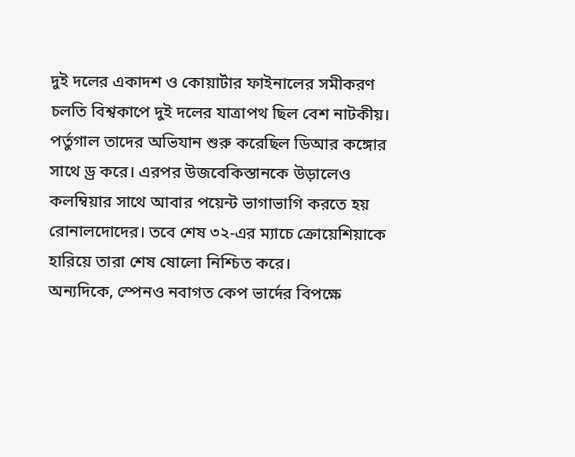দুই দলের একাদশ ও কোয়ার্টার ফাইনালের সমীকরণ
চলতি বিশ্বকাপে দুই দলের যাত্রাপথ ছিল বেশ নাটকীয়। পর্তুগাল তাদের অভিযান শুরু করেছিল ডিআর কঙ্গোর সাথে ড্র করে। এরপর উজবেকিস্তানকে উড়ালেও কলম্বিয়ার সাথে আবার পয়েন্ট ভাগাভাগি করতে হয় রোনালদোদের। তবে শেষ ৩২-এর ম্যাচে ক্রোয়েশিয়াকে হারিয়ে তারা শেষ ষোলো নিশ্চিত করে।
অন্যদিকে, স্পেনও নবাগত কেপ ভার্দের বিপক্ষে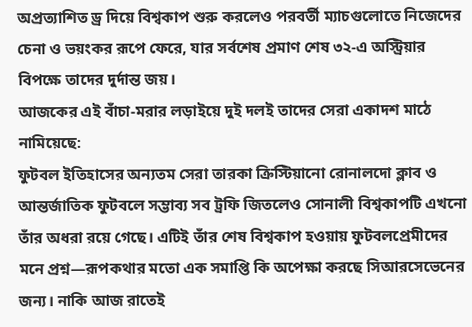অপ্রত্যাশিত ড্র দিয়ে বিশ্বকাপ শুরু করলেও পরবর্তী ম্যাচগুলোতে নিজেদের চেনা ও ভয়ংকর রূপে ফেরে, যার সর্বশেষ প্রমাণ শেষ ৩২-এ অস্ট্রিয়ার বিপক্ষে তাদের দুর্দান্ত জয়।
আজকের এই বাঁচা-মরার লড়াইয়ে দুই দলই তাদের সেরা একাদশ মাঠে নামিয়েছে:
ফুটবল ইতিহাসের অন্যতম সেরা তারকা ক্রিস্টিয়ানো রোনালদো ক্লাব ও আন্তর্জাতিক ফুটবলে সম্ভাব্য সব ট্রফি জিতলেও সোনালী বিশ্বকাপটি এখনো তাঁর অধরা রয়ে গেছে। এটিই তাঁর শেষ বিশ্বকাপ হওয়ায় ফুটবলপ্রেমীদের মনে প্রশ্ন—রূপকথার মতো এক সমাপ্তি কি অপেক্ষা করছে সিআরসেভেনের জন্য। নাকি আজ রাতেই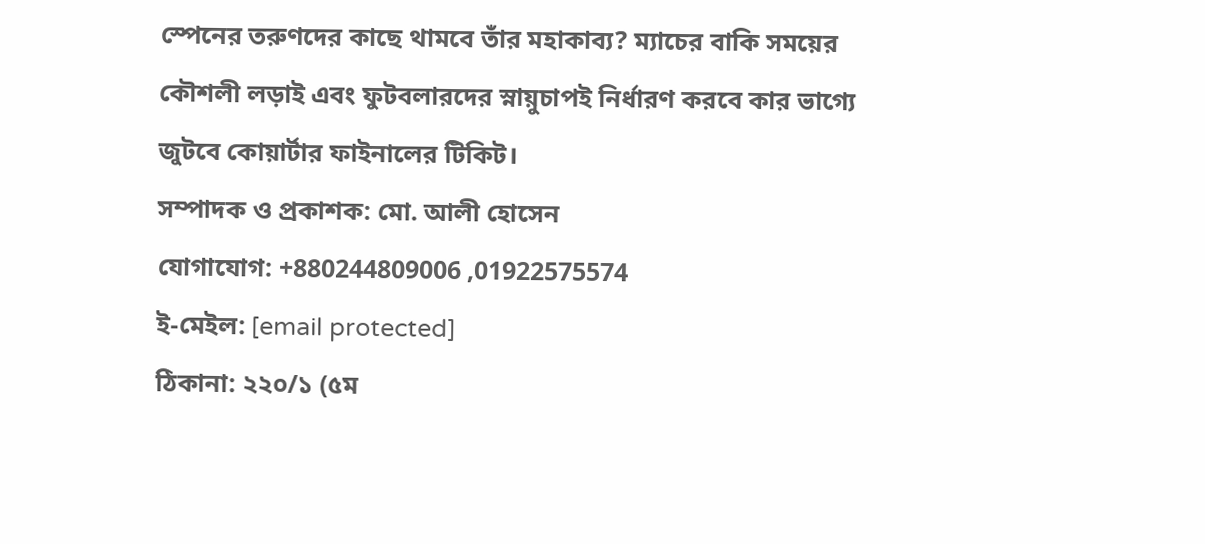স্পেনের তরুণদের কাছে থামবে তাঁর মহাকাব্য? ম্যাচের বাকি সময়ের কৌশলী লড়াই এবং ফুটবলারদের স্নায়ুচাপই নির্ধারণ করবে কার ভাগ্যে জুটবে কোয়ার্টার ফাইনালের টিকিট।
সম্পাদক ও প্রকাশক: মো. আলী হোসেন
যোগাযোগ: +880244809006 ,01922575574
ই-মেইল: [email protected]
ঠিকানা: ২২০/১ (৫ম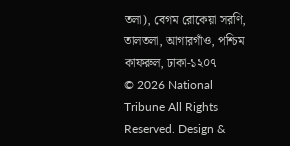তলা), বেগম রোকেয়া সরণি, তালতলা, আগারগাঁও, পশ্চিম কাফরুল, ঢাকা-১২০৭
© 2026 National Tribune All Rights Reserved. Design &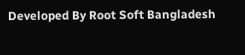Developed By Root Soft Bangladesh